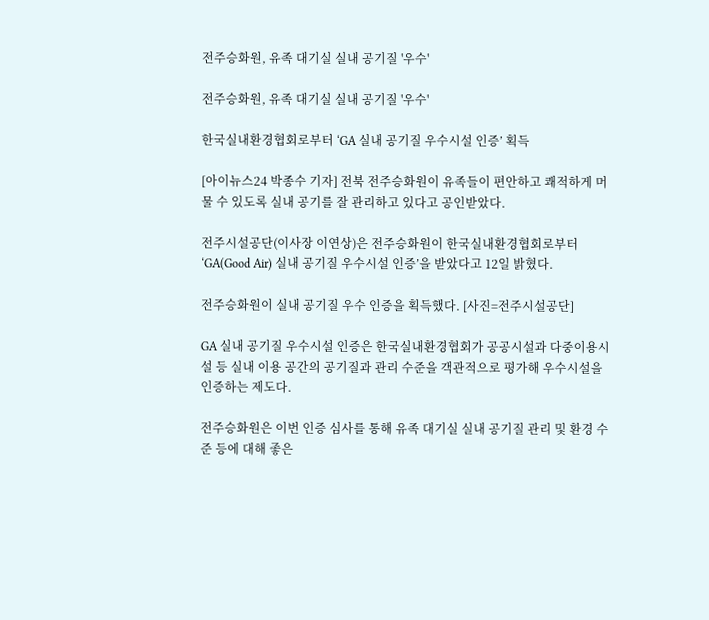전주승화원, 유족 대기실 실내 공기질 '우수'

전주승화원, 유족 대기실 실내 공기질 '우수'

한국실내환경협회로부터 ‘GA 실내 공기질 우수시설 인증’ 획득

[아이뉴스24 박종수 기자] 전북 전주승화원이 유족들이 편안하고 쾌적하게 머물 수 있도록 실내 공기를 잘 관리하고 있다고 공인받았다.

전주시설공단(이사장 이연상)은 전주승화원이 한국실내환경협회로부터 ‘GA(Good Air) 실내 공기질 우수시설 인증’을 받았다고 12일 밝혔다.

전주승화원이 실내 공기질 우수 인증을 획득했다. [사진=전주시설공단]

GA 실내 공기질 우수시설 인증은 한국실내환경협회가 공공시설과 다중이용시설 등 실내 이용 공간의 공기질과 관리 수준을 객관적으로 평가해 우수시설을 인증하는 제도다.

전주승화원은 이번 인증 심사를 통해 유족 대기실 실내 공기질 관리 및 환경 수준 등에 대해 좋은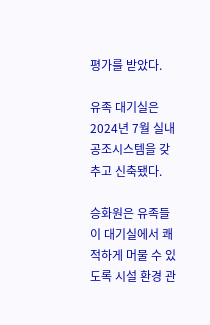평가를 받았다.

유족 대기실은 2024년 7월 실내 공조시스템을 갖추고 신축됐다.

승화원은 유족들이 대기실에서 쾌적하게 머물 수 있도록 시설 환경 관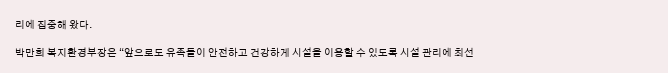리에 집중해 왔다.

박만희 복지환경부장은 “앞으로도 유족들이 안전하고 건강하게 시설을 이용할 수 있도록 시설 관리에 최선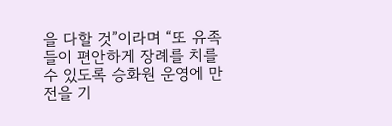을 다할 것”이라며 “또 유족들이 편안하게 장례를 치를 수 있도록 승화원 운영에 만전을 기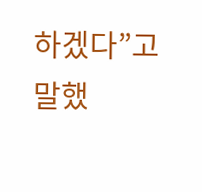하겠다”고 말했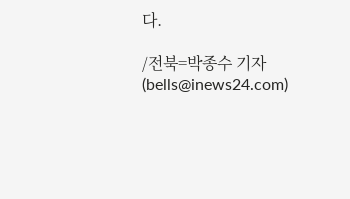다.

/전북=박종수 기자(bells@inews24.com)